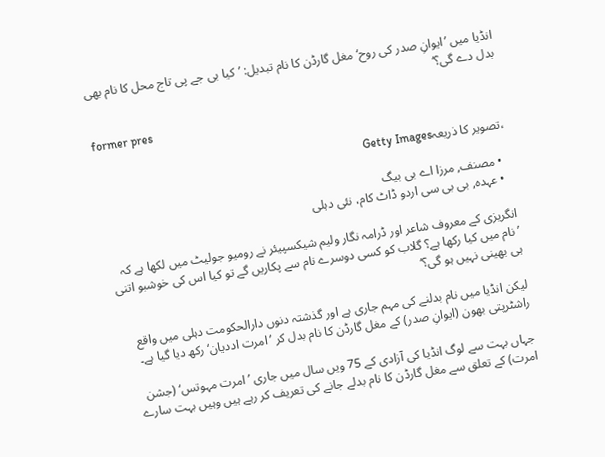انڈیا میں ’ایوانِ صدر کی روح‘ مغل گارڈن کا نام تبدیل: ’کیا بی جے پی تاج محل کا نام بھی بدل دے گی؟‘

former pres

،تصویر کا ذریعہGetty Images

  • مصنف, مرزا اے بی بیگ
  • عہدہ, بی بی سی اردو ڈاٹ کام، نئی دہلی

انگریزی کے معروف شاعر اور ڈرامہ نگار ولیم شیکسپیئر نے رومیو جولیٹ میں لکھا ہے کہ ’نام میں کیا رکھا ہے؟ گلاب کو کسی دوسرے نام سے پکاریں گے تو کیا اس کی خوشبو اتنی ہی بھینی نہیں ہو گی؟‘

لیکن انڈیا میں نام بدلنے کی مہم جاری ہے اور گذشتہ دنوں دارالحکومت دہلی میں واقع راشٹرپتی بھون (ایوانِ صدر) کے مغل گارڈن کا نام بدل کر ’امرت اددیان‘ رکھ دیا گیا ہے۔

جہاں بہت سے لوگ انڈیا کی آزادی کے 75 ویں سال میں جاری ’امرت مہوتس‘ (جشن امرت) کے تعلق سے مغل گارڈن کا نام بدلے جانے کی تعریف کر رہے ہیں وہیں بہت سارے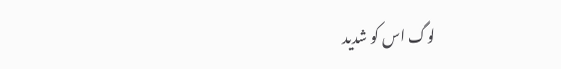لوگ اس کو شدید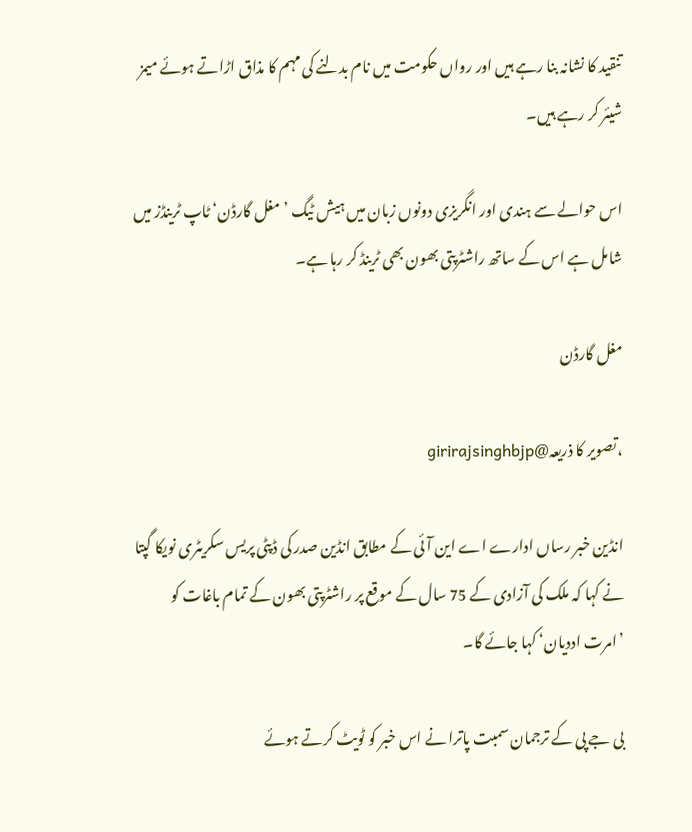تنقید کا نشانہ بنا رہے ہیں اور رواں حکومت میں نام بدلنے کی مہم کا مذاق اڑاتے ہوئے میمز شیئر کر رہے ہیں۔

اس حوالے سے ہندی اور انگریزی دونوں زبان میں ہیش ٹیگ ’مغل گارڈن‘ ٹاپ ٹرینڈز میں شامل ہے اس کے ساتھ راشٹرپتی بھون بھی ٹرینڈ کر رہا ہے۔

مغل گارڈن

،تصویر کا ذریعہ@girirajsinghbjp

انڈین خبر رساں ادارے اے این آئی کے مطابق انڈین صدر کی ڈپٹی پریس سکریٹری نویکا گپتا نے کہا کہ ملک کی آزادی کے 75 سال کے موقع پر راشٹرپتی بھون کے تمام باغات کو ’امرت اددیان‘ کہا جائے گا۔

بی جے پی کے ترجمان سمبت پاترا نے اس خبر کو ٹویٹ کرتے ہوئے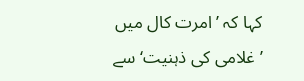کہا کہ ’امرت کال میں ’غلامی کی ذہنیت‘ سے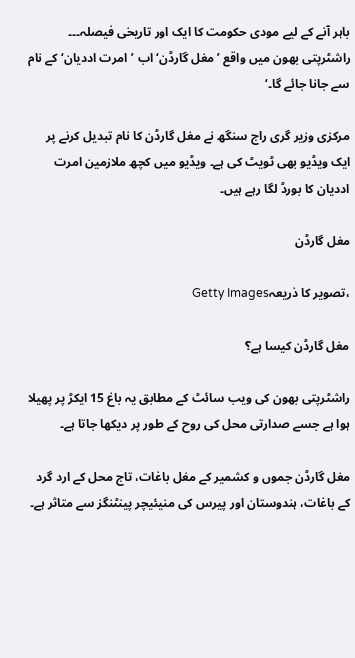باہر آنے کے لیے مودی حکومت کا ایک اور تاریخی فیصلہ۔۔۔ راشٹرپتی بھون میں واقع ’مغل گارڈن‘ اب ’امرت اددیان‘ کے نام سے جانا جائے گا۔‘

مرکزی وزیر گری راج سنگھ نے مغل گارڈن کا نام تبدیل کرنے پر ایک ویڈیو بھی ٹویٹ کی ہے۔ ویڈیو میں کچھ ملازمین امرت اددیان کا بورڈ لگا رہے ہیں۔

مغل گارڈن

،تصویر کا ذریعہGetty Images

مغل گارڈن کیسا ہے؟

راشٹرپتی بھون کی ویب سائٹ کے مطابق یہ باغ 15 ایکڑ پر پھیلا ہوا ہے جسے صدارتی محل کی روح کے طور پر دیکھا جاتا ہے۔

مغل گارڈن جموں و کشمیر کے مغل باغات، تاج محل کے ارد گرد کے باغات، ہندوستان اور پیرس کی منیئیچر پینٹنگز سے متاثر ہے۔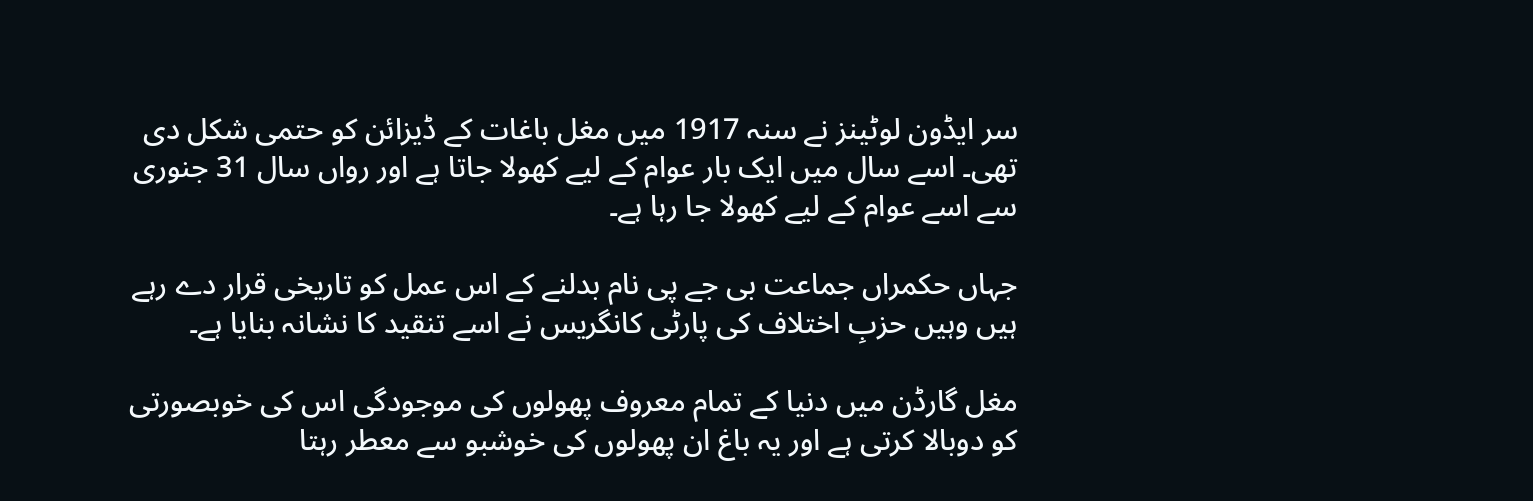سر ایڈون لوٹینز نے سنہ 1917 میں مغل باغات کے ڈیزائن کو حتمی شکل دی تھی۔ اسے سال میں ایک بار عوام کے لیے کھولا جاتا ہے اور رواں سال 31 جنوری سے اسے عوام کے لیے کھولا جا رہا ہے۔

جہاں حکمراں جماعت بی جے پی نام بدلنے کے اس عمل کو تاریخی قرار دے رہے ہیں وہیں حزبِ اختلاف کی پارٹی کانگریس نے اسے تنقید کا نشانہ بنایا ہے۔

مغل گارڈن میں دنیا کے تمام معروف پھولوں کی موجودگی اس کی خوبصورتی کو دوبالا کرتی ہے اور یہ باغ ان پھولوں کی خوشبو سے معطر رہتا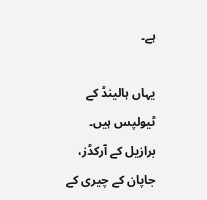ہے۔

یہاں ہالینڈ کے ٹیولپس ہیں۔ برازیل کے آرکڈز، جاپان کے چیری کے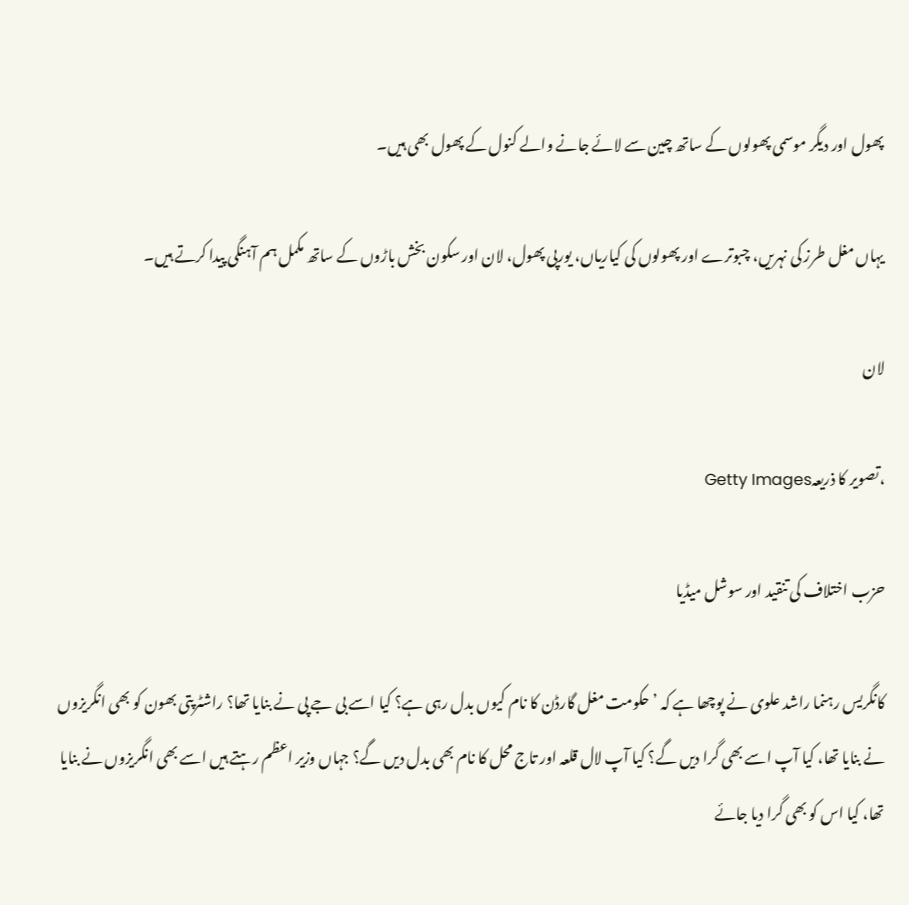پھول اور دیگر موسمی پھولوں کے ساتھ چین سے لائے جانے والے کنول کے پھول بھی ہیں۔

یہاں مغل طرز کی نہریں، چبوترے اور پھولوں کی کیاریاں، یورپی پھول، لان اور سکون بخش باڑوں کے ساتھ مکمل ہم آہنگی پیدا کرتے ہیں۔

لان

،تصویر کا ذریعہGetty Images

حزب اختلاف کی تنقید اور سوشل میڈیا

کانگریس رہنما راشد علوی نے پوچھا ہے کہ ’حکومت مغل گارڈن کا نام کیوں بدل رہی ہے؟ کیا اسے بی جے پی نے بنایا تھا؟ راشٹرپتی بھون کو بھی انگریزوں نے بنایا تھا، کیا آپ اسے بھی گرا دیں گے؟ کیا آپ لال قلعہ اور تاج محل کا نام بھی بدل دیں گے؟ جہاں وزیر اعظم رہتے ہیں اسے بھی انگریزوں نے بنایا تھا، کیا اس کو بھی گرا دیا جائے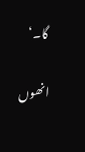گا۔‘

انھوں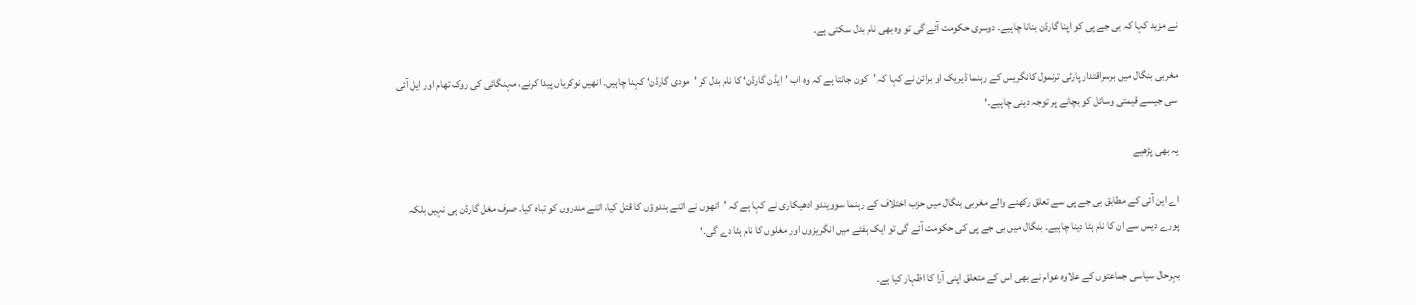نے مزید کہا کہ بی جے پی کو اپنا گارڈن بنانا چاہیے۔ دوسری حکومت آئے گی تو وہ بھی نام بدل سکتی ہے۔

مغربی بنگال میں برسراقتدار پارٹی ترنمول کانگریس کے رہنما ڈیریک او برائن نے کہا کہ ’کون جانتا ہے کہ وہ اب ’ایڈن گارڈن‘ کا نام بدل کر ’مودی گارڈن‘ کہنا چاہیں۔ انھیں نوکریاں پیدا کرنے، مہنگائی کی روک تھام اور ایل آئی سی جیسے قیمتی وسائل کو بچانے پر توجہ دینی چاہیے۔‘

یہ بھی پڑھیے

اے این آئی کے مطابق بی جے پی سے تعلق رکھنے والے مغربی بنگال میں حزب اختلاف کے رہنما سوویندو ادھیکاری نے کہا ہے کہ ’انھوں نے اتنے ہندوؤں کا قتل کیا، اتنے مندروں کو تباہ کیا۔ صرف مغل گارڈن ہی نہیں بلکہ پورے دیس سے ان کا نام ہٹا دینا چاہیے۔ بنگال میں بی جے پی کی حکومت آئے گی تو ایک ہفتے میں انگریزوں اور مغلوں کا نام ہٹا دے گی۔‘

بہرحال سیاسی جماعتوں کے علاوہ عوام نے بھی اس کے متعلق اپنی آرا کا اظہار کیا ہے۔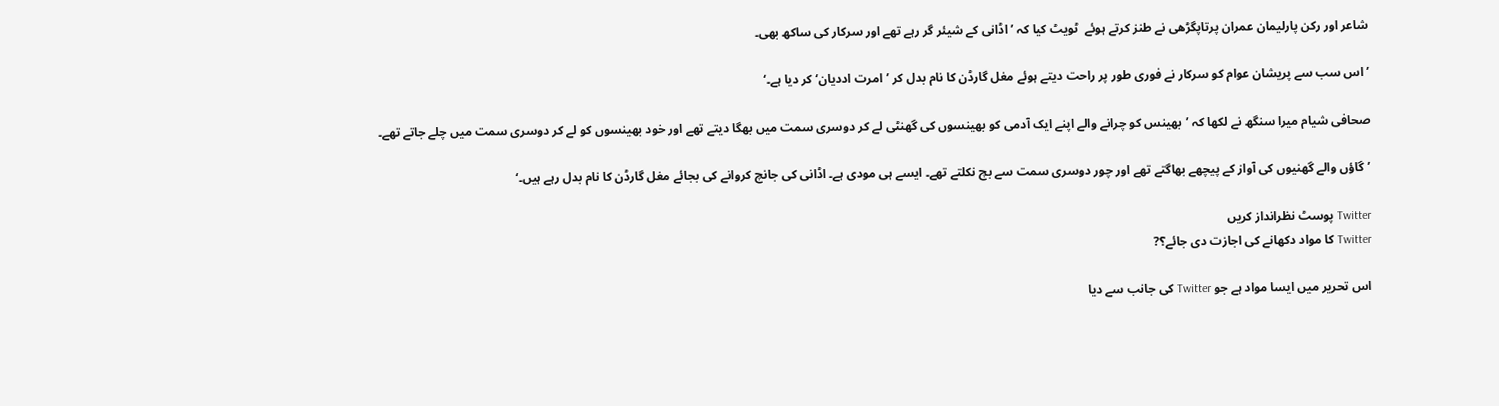شاعر اور رکن پارلیمان عمران پرتاپگڑھی نے طنز کرتے ہوئے  ٹویٹ کیا کہ ’اڈانی کے شیئر گر رہے تھے اور سرکار کی ساکھ بھی۔

’اس سب سے پریشان عوام کو سرکار نے فوری طور پر راحت دیتے ہوئے مغل گارڈن کا نام بدل کر ’امرت اددیان‘ کر دیا ہے۔‘

صحافی شیام میرا سنگھ نے لکھا کہ ’بھینس کو چرانے والے اپنے ایک آدمی کو بھینسوں کی گھنٹی لے کر دوسری سمت میں بھگا دیتے تھے اور خود بھینسوں کو لے کر دوسری سمت میں چلے جاتے تھے۔

’گاؤں والے گھنیوں کی آواز کے پیچھے بھاگتے تھے اور چور دوسری سمت سے بچ نکلتے تھے۔ ایسے ہی مودی ہے۔ اڈانی کی جانچ کروانے کی بجائے مغل گارڈن کا نام بدل رہے ہیں۔‘

Twitter پوسٹ نظرانداز کریں
Twitter کا مواد دکھانے کی اجازت دی جائے؟?

اس تحریر میں ایسا مواد ہے جو Twitter کی جانب سے دیا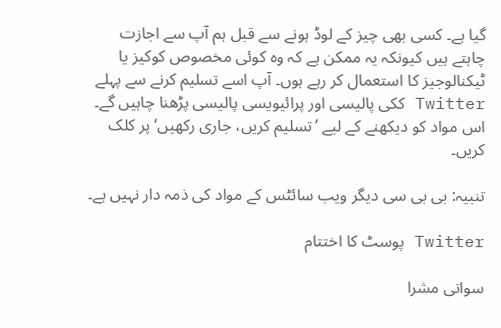گیا ہے۔ کسی بھی چیز کے لوڈ ہونے سے قبل ہم آپ سے اجازت چاہتے ہیں کیونکہ یہ ممکن ہے کہ وہ کوئی مخصوص کوکیز یا ٹیکنالوجیز کا استعمال کر رہے ہوں۔ آپ اسے تسلیم کرنے سے پہلے Twitter ککی پالیسی اور پرائیویسی پالیسی پڑھنا چاہیں گے۔ اس مواد کو دیکھنے کے لیے ’تسلیم کریں، جاری رکھیں‘ پر کلک کریں۔

تنبیہ: بی بی سی دیگر ویب سائٹس کے مواد کی ذمہ دار نہیں ہے۔

Twitter پوسٹ کا اختتام

سواتی مشرا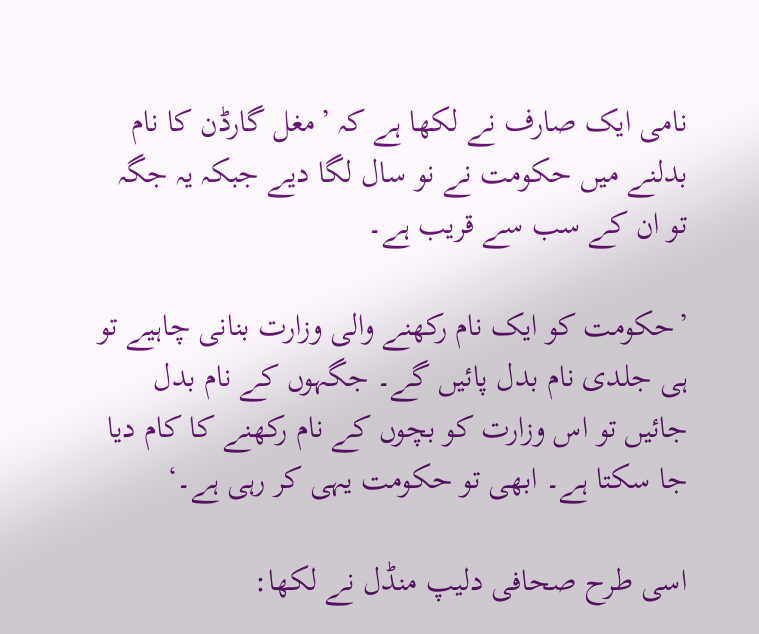نامی ایک صارف نے لکھا ہے کہ ’مغل گارڈن کا نام بدلنے میں حکومت نے نو سال لگا دیے جبکہ یہ جگہ تو ان کے سب سے قریب ہے۔

’حکومت کو ایک نام رکھنے والی وزارت بنانی چاہیے تو ہی جلدی نام بدل پائيں گے۔ جگہوں کے نام بدل جائيں تو اس وزارت کو بچوں کے نام رکھنے کا کام دیا جا سکتا ہے۔ ابھی تو حکومت یہی کر رہی ہے۔‘

اسی طرح صحافی دلیپ منڈل نے لکھا: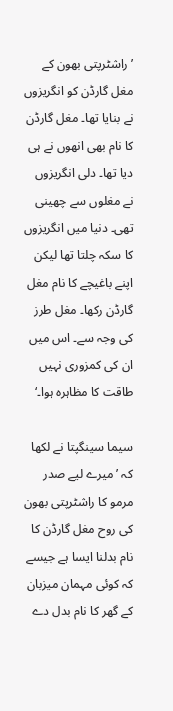’راشٹرپتی بھون کے مغل گارڈن کو انگریزوں نے بنایا تھا۔ مغل گارڈن کا نام بھی انھوں نے ہی دیا تھا۔ دلی انگریزوں نے مغلوں سے چھینی تھی۔ دنیا میں انگریزوں کا سکہ چلتا تھا لیکن اپنے باغیچے کا نام مغل گارڈن رکھا۔ مغل طرز کی وجہ سے۔ اس میں ان کی کمزوری نہیں طاقت کا مظاہرہ ہوا۔‘

سیما سینگپتا نے لکھا کہ ’میرے لیے صدر مرمو کا راشٹرپتی بھون کی روح مغل گارڈن کا نام بدلنا ایسا ہے جیسے کہ کوئی مہمان میزبان کے گھر کا نام بدل دے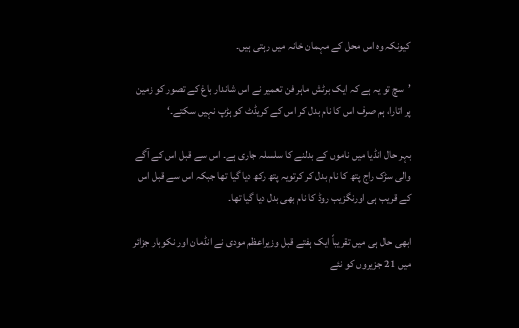کیونکہ وہ اس محل کے مہمان خانہ میں رہتی ہیں۔

’سچ تو یہ ہے کہ ایک برٹش ماہر فن تعمیر نے اس شاندار باغ کے تصور کو زمین پر اتارا، ہم صرف اس کا نام بدل کر اس کے کریڈٹ کو ہڑپ نہیں سکتے۔‘

بہر حال انڈیا میں ناموں کے بدلنے کا سلسلہ جاری ہے۔ اس سے قبل اس کے آگے والی سڑک راج پتھ کا نام بدل کر کرتویہ پتھ رکھ دیا گیا تھا جبکہ اس سے قبل اس کے قریب ہی اورنگزیب روڈ کا نام بھی بدل دیا گیا تھا۔

ابھی حال ہی میں تقریباً ایک ہفتے قبل وزیراعظم مودی نے انڈمان اور نکوبار جزائر میں 21 جزیروں کو نئے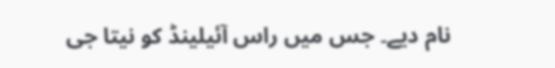نام دیے۔ جس میں راس آئیلینڈ کو نیتا جی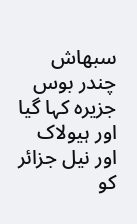سبھاش چندر بوس جزیرہ کہا گیا اور ہیولاک اور نیل جزائر کو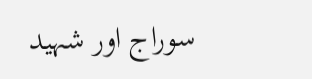سوراج اور شہید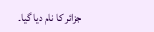جزائر کا نام دیا گیا۔